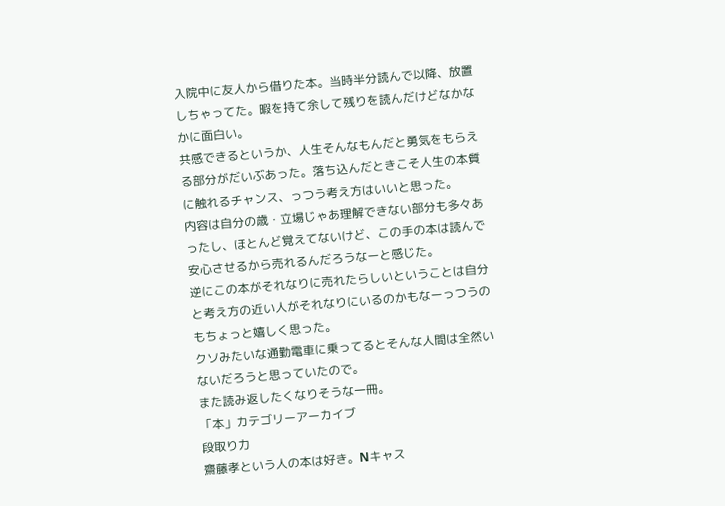入院中に友人から借りた本。当時半分読んで以降、放置しちゃってた。暇を持て余して残りを読んだけどなかなかに面白い。
共感できるというか、人生そんなもんだと勇気をもらえる部分がだいぶあった。落ち込んだときこそ人生の本質に触れるチャンス、っつう考え方はいいと思った。
内容は自分の歳・立場じゃあ理解できない部分も多々あったし、ほとんど覚えてないけど、この手の本は読んで安心させるから売れるんだろうなーと感じた。
逆にこの本がそれなりに売れたらしいということは自分と考え方の近い人がそれなりにいるのかもなーっつうのもちょっと嬉しく思った。
クソみたいな通勤電車に乗ってるとそんな人間は全然いないだろうと思っていたので。
また読み返したくなりそうな一冊。
「本」カテゴリーアーカイブ
段取り力
齋藤孝という人の本は好き。Nキャス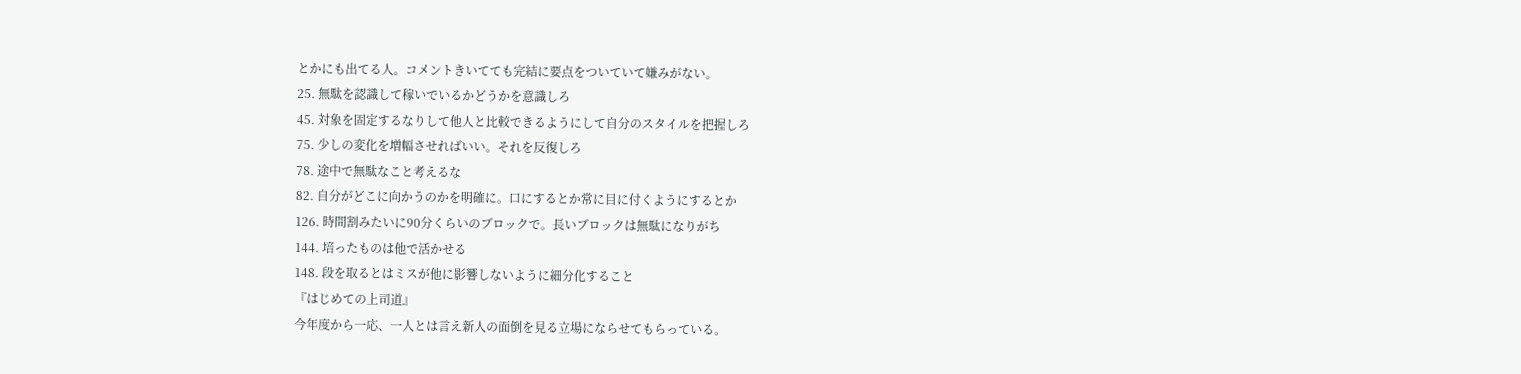とかにも出てる人。コメントきいてても完結に要点をついていて嫌みがない。
25. 無駄を認識して稼いでいるかどうかを意識しろ
45. 対象を固定するなりして他人と比較できるようにして自分のスタイルを把握しろ
75. 少しの変化を増幅させればいい。それを反復しろ
78. 途中で無駄なこと考えるな
82. 自分がどこに向かうのかを明確に。口にするとか常に目に付くようにするとか
126. 時間割みたいに90分くらいのブロックで。長いブロックは無駄になりがち
144. 培ったものは他で活かせる
148. 段を取るとはミスが他に影響しないように細分化すること
『はじめての上司道』
今年度から一応、一人とは言え新人の面倒を見る立場にならせてもらっている。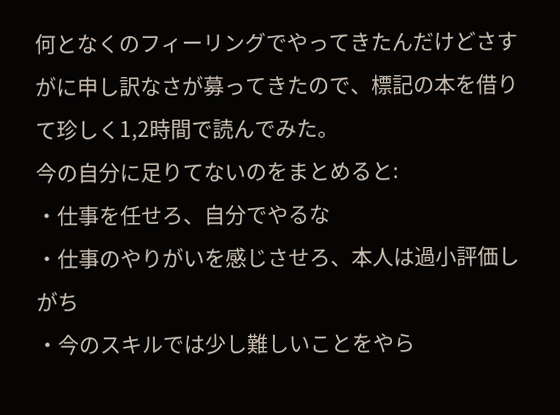何となくのフィーリングでやってきたんだけどさすがに申し訳なさが募ってきたので、標記の本を借りて珍しく1,2時間で読んでみた。
今の自分に足りてないのをまとめると:
・仕事を任せろ、自分でやるな
・仕事のやりがいを感じさせろ、本人は過小評価しがち
・今のスキルでは少し難しいことをやら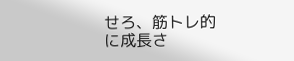せろ、筋トレ的に成長さ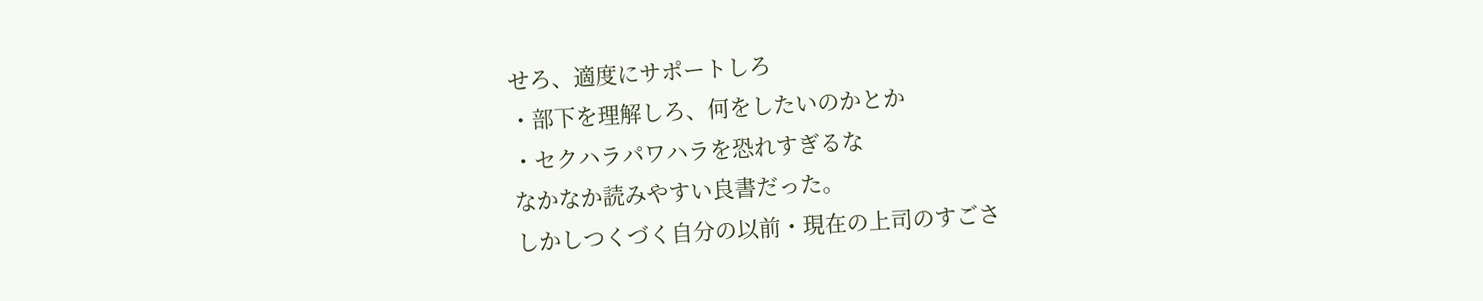せろ、適度にサポートしろ
・部下を理解しろ、何をしたいのかとか
・セクハラパワハラを恐れすぎるな
なかなか読みやすい良書だった。
しかしつくづく自分の以前・現在の上司のすごさ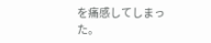を痛感してしまった。